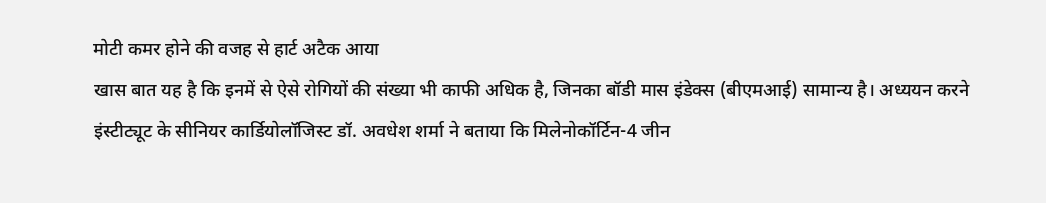मोटी कमर होने की वजह से हार्ट अटैक आया
खास बात यह है कि इनमें से ऐसे रोगियों की संख्या भी काफी अधिक है, जिनका बॉडी मास इंडेक्स (बीएमआई) सामान्य है। अध्ययन करने इंस्टीट्यूट के सीनियर कार्डियोलॉजिस्ट डॉ. अवधेश शर्मा ने बताया कि मिलेनोकॉर्टिन-4 जीन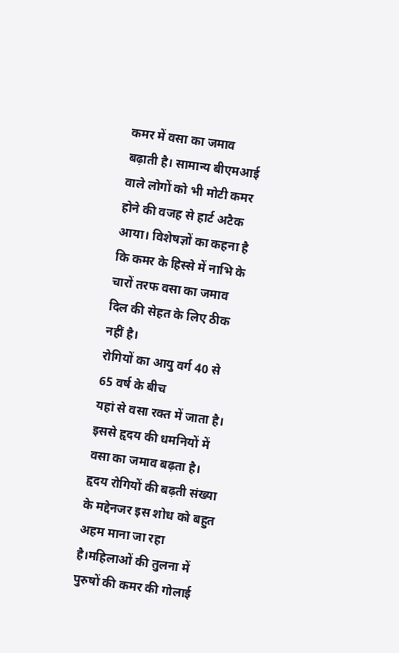कमर में वसा का जमाव बढ़ाती है। सामान्य बीएमआई वाले लोगों को भी मोटी कमर होने की वजह से हार्ट अटैक आया। विशेषज्ञों का कहना है कि कमर के हिस्से में नाभि के चारों तरफ वसा का जमाव दिल की सेहत के लिए ठीक नहीं है।
रोगियों का आयु वर्ग 40 से 65 वर्ष के बीच
यहां से वसा रक्त में जाता है। इससे हृदय की धमनियों में वसा का जमाव बढ़ता है। हृदय रोगियों की बढ़ती संख्या के मद्देनजर इस शोध को बहुत अहम माना जा रहा है।महिलाओं की तुलना में पुरुषों की कमर की गोलाई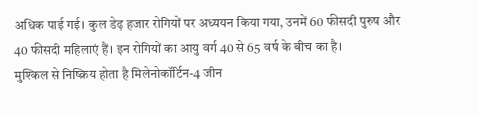अधिक पाई गई। कुल डेढ़ हजार रोगियों पर अध्ययन किया गया, उनमें 60 फीसदी पुरुष और 40 फीसदी महिलाएं हैं। इन रोगियों का आयु वर्ग 40 से 65 वर्ष के बीच का है।
मुश्किल से निष्क्रिय होता है मिलेनोकॉर्टिन-4 जीन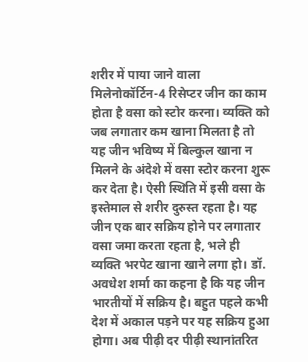शरीर में पाया जाने वाला मिलेनोकॉर्टिन-4 रिसेप्टर जीन का काम होता है वसा को स्टोर करना। व्यक्ति को जब लगातार कम खाना मिलता है तो यह जीन भविष्य में बिल्कुल खाना न मिलने के अंदेशे में वसा स्टोर करना शुरू कर देता है। ऐसी स्थिति में इसी वसा के इस्तेमाल से शरीर दुरुस्त रहता है। यह जीन एक बार सक्रिय होने पर लगातार वसा जमा करता रहता है, भले ही व्यक्ति भरपेट खाना खाने लगा हो। डॉ. अवधेश शर्मा का कहना है कि यह जीन भारतीयों में सक्रिय है। बहुत पहले कभी देश में अकाल पड़ने पर यह सक्रिय हुआ होगा। अब पीढ़ी दर पीढ़ी स्थानांतरित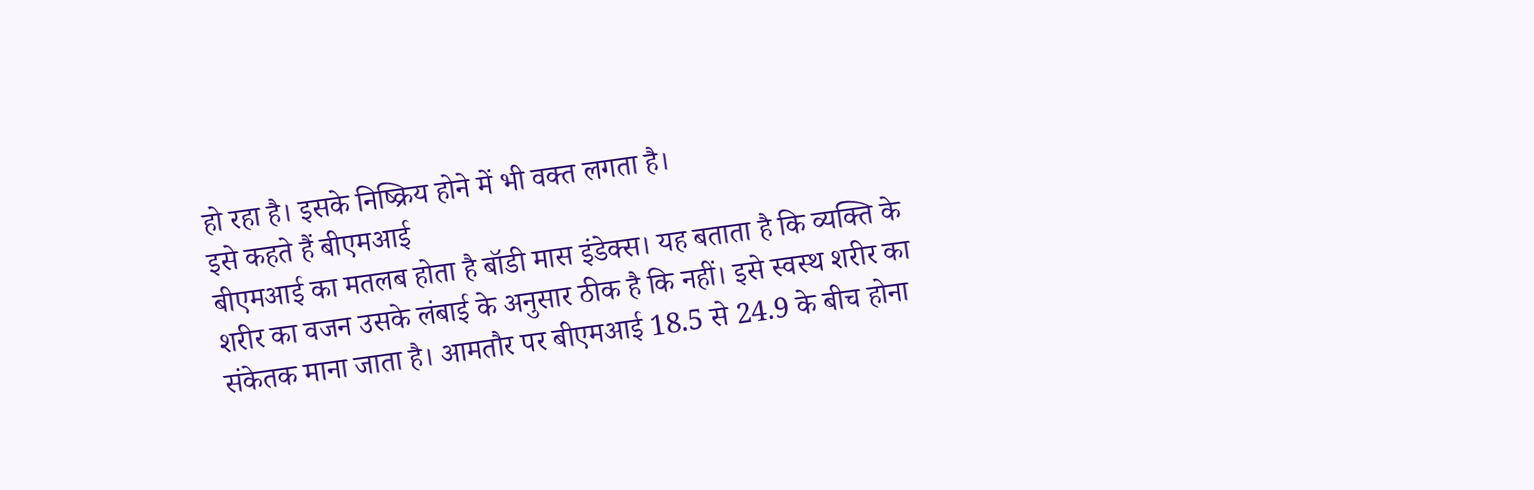हो रहा है। इसके निष्क्रिय होने में भी वक्त लगता है।
इसे कहते हैं बीएमआई
बीएमआई का मतलब होता है बॉडी मास इंडेक्स। यह बताता है कि व्यक्ति के शरीर का वजन उसके लंबाई के अनुसार ठीक है कि नहीं। इसे स्वस्थ शरीर का संकेतक माना जाता है। आमतौर पर बीएमआई 18.5 से 24.9 के बीच होना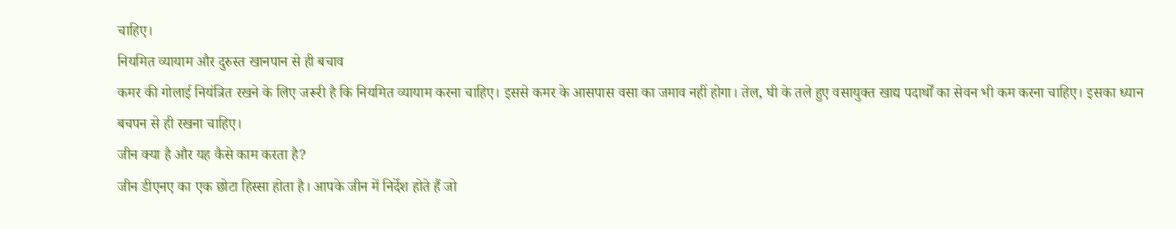चाहिए।
नियमित व्यायाम और दुरुस्त खानपान से ही बचाव
कमर की गोलाई नियंत्रित रखने के लिए जरूरी है कि नियमित व्यायाम करना चाहिए। इससे कमर के आसपास वसा का जमाव नहीं होगा। तेल, घी के तले हुए वसायुक्त खाद्य पदार्थों का सेवन भी कम करना चाहिए। इसका ध्यान बचपन से ही रखना चाहिए।
जीन क्या है और यह कैसे काम करता है?
जीन डीएनए का एक छोटा हिस्सा होता है। आपके जीन में निर्देश होते हैं जो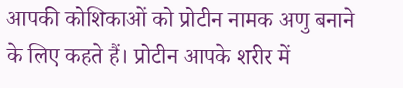आपकी कोशिकाओं को प्रोटीन नामक अणु बनाने के लिए कहते हैं। प्रोटीन आपके शरीर में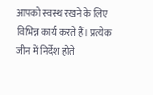आपको स्वस्थ रखने के लिए विभिन्न कार्य करते हैं। प्रत्येक जीन में निर्देश होते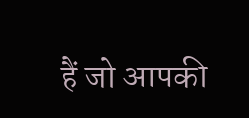हैं जो आपकी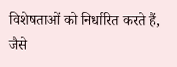विशेषताओं को निर्धारित करते हैं, जैसे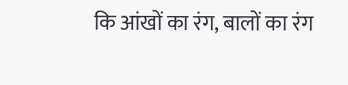कि आंखों का रंग, बालों का रंग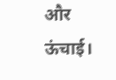और ऊंचाई।